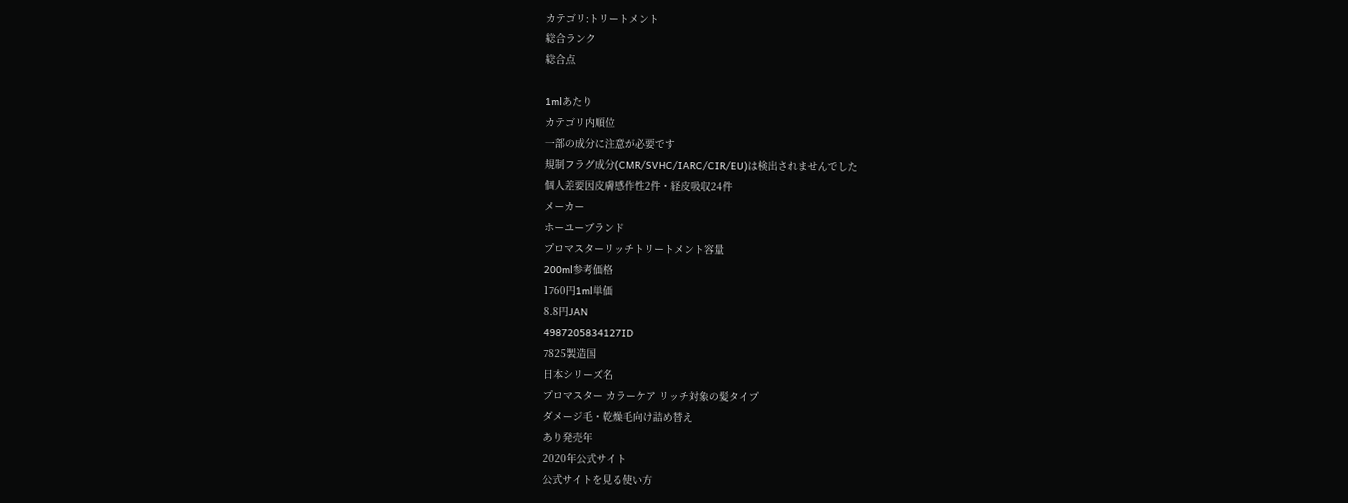カテゴリ:トリートメント
総合ランク
総合点

1mlあたり
カテゴリ内順位
一部の成分に注意が必要です
規制フラグ成分(CMR/SVHC/IARC/CIR/EU)は検出されませんでした
個人差要因皮膚感作性2件・経皮吸収24件
メーカー
ホーユーブランド
プロマスターリッチトリートメント容量
200ml参考価格
1760円1ml単価
8.8円JAN
4987205834127ID
7825製造国
日本シリーズ名
プロマスター カラーケア リッチ対象の髪タイプ
ダメージ毛・乾燥毛向け詰め替え
あり発売年
2020年公式サイト
公式サイトを見る使い方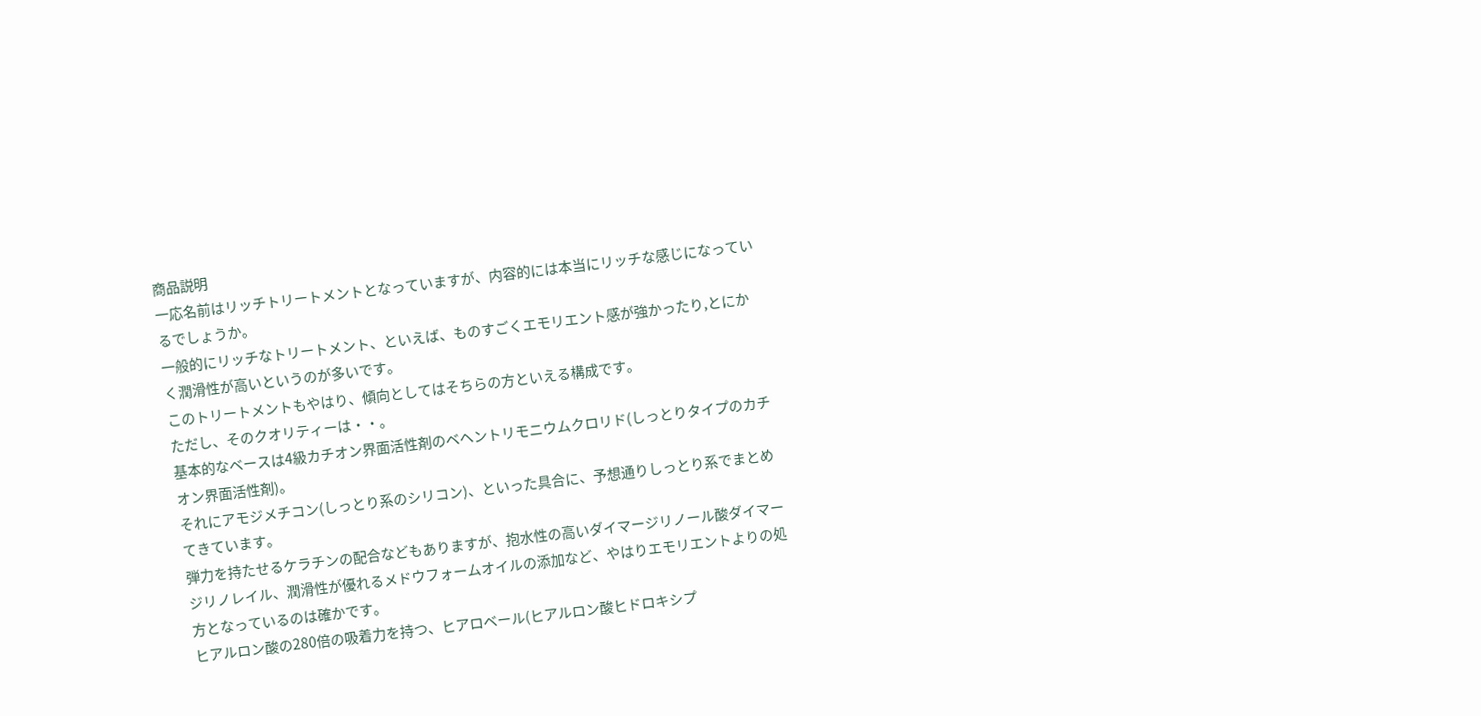商品説明
一応名前はリッチトリートメントとなっていますが、内容的には本当にリッチな感じになっているでしょうか。
一般的にリッチなトリートメント、といえば、ものすごくエモリエント感が強かったり,とにかく潤滑性が高いというのが多いです。
このトリートメントもやはり、傾向としてはそちらの方といえる構成です。
ただし、そのクオリティーは・・。
基本的なベースは4級カチオン界面活性剤のベヘントリモニウムクロリド(しっとりタイプのカチオン界面活性剤)。
それにアモジメチコン(しっとり系のシリコン)、といった具合に、予想通りしっとり系でまとめてきています。
弾力を持たせるケラチンの配合などもありますが、抱水性の高いダイマージリノール酸ダイマージリノレイル、潤滑性が優れるメドウフォームオイルの添加など、やはりエモリエントよりの処方となっているのは確かです。
ヒアルロン酸の280倍の吸着力を持つ、ヒアロベール(ヒアルロン酸ヒドロキシプ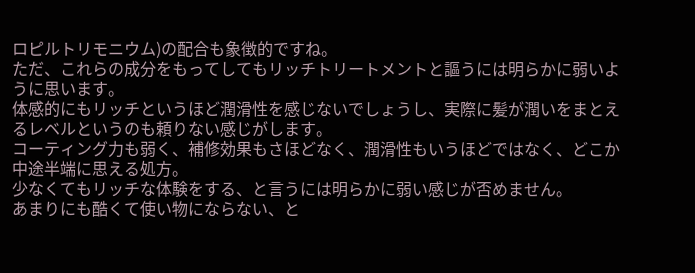ロピルトリモニウム)の配合も象徴的ですね。
ただ、これらの成分をもってしてもリッチトリートメントと謳うには明らかに弱いように思います。
体感的にもリッチというほど潤滑性を感じないでしょうし、実際に髪が潤いをまとえるレベルというのも頼りない感じがします。
コーティング力も弱く、補修効果もさほどなく、潤滑性もいうほどではなく、どこか中途半端に思える処方。
少なくてもリッチな体験をする、と言うには明らかに弱い感じが否めません。
あまりにも酷くて使い物にならない、と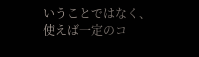いうことではなく、使えば一定のコ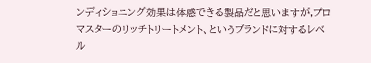ンディショニング効果は体感できる製品だと思いますが,プロマスターのリッチトリートメント、というブランドに対するレベル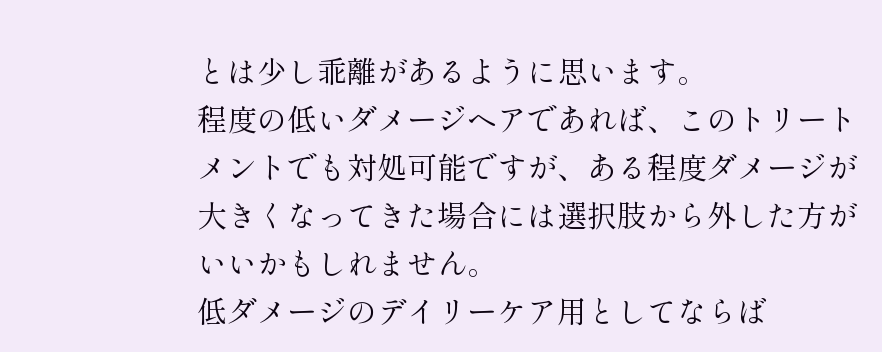とは少し乖離があるように思います。
程度の低いダメージヘアであれば、このトリートメントでも対処可能ですが、ある程度ダメージが大きくなってきた場合には選択肢から外した方がいいかもしれません。
低ダメージのデイリーケア用としてならば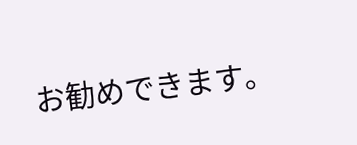お勧めできます。